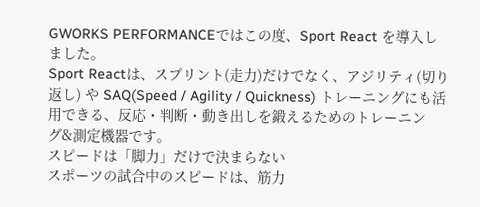GWORKS PERFORMANCEではこの度、Sport React を導入しました。
Sport Reactは、スプリント(走力)だけでなく、アジリティ(切り返し) や SAQ(Speed / Agility / Quickness) トレーニングにも活用できる、反応・判断・動き出しを鍛えるためのトレーニング&測定機器です。
スピードは「脚力」だけで決まらない
スポーツの試合中のスピードは、筋力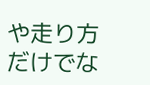や走り方だけでな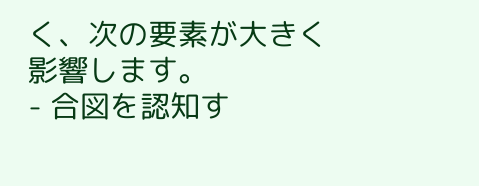く、次の要素が大きく影響します。
- 合図を認知す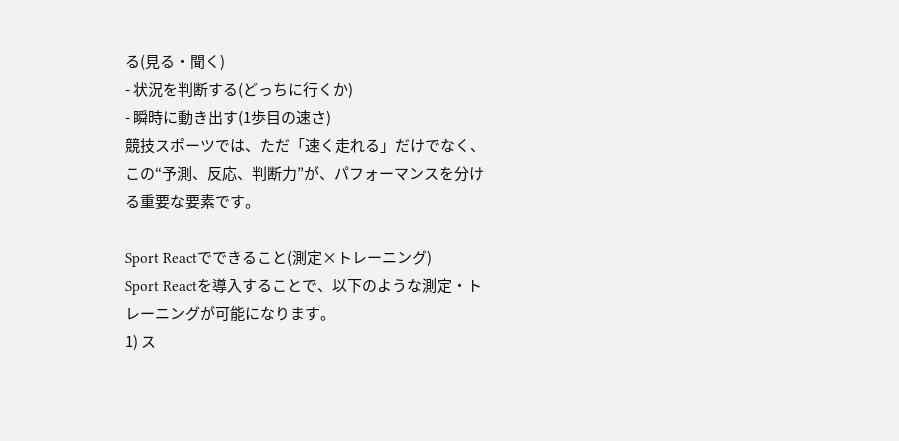る(見る・聞く)
- 状況を判断する(どっちに行くか)
- 瞬時に動き出す(1歩目の速さ)
競技スポーツでは、ただ「速く走れる」だけでなく、この“予測、反応、判断力”が、パフォーマンスを分ける重要な要素です。

Sport Reactでできること(測定×トレーニング)
Sport Reactを導入することで、以下のような測定・トレーニングが可能になります。
1) ス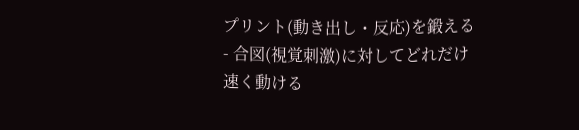プリント(動き出し・反応)を鍛える
- 合図(視覚刺激)に対してどれだけ速く動ける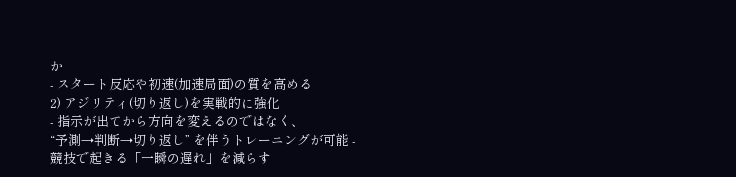か
- スタート反応や初速(加速局面)の質を高める
2) アジリティ(切り返し)を実戦的に強化
- 指示が出てから方向を変えるのではなく、
“予測→判断→切り返し” を伴うトレーニングが可能 - 競技で起きる「一瞬の遅れ」を減らす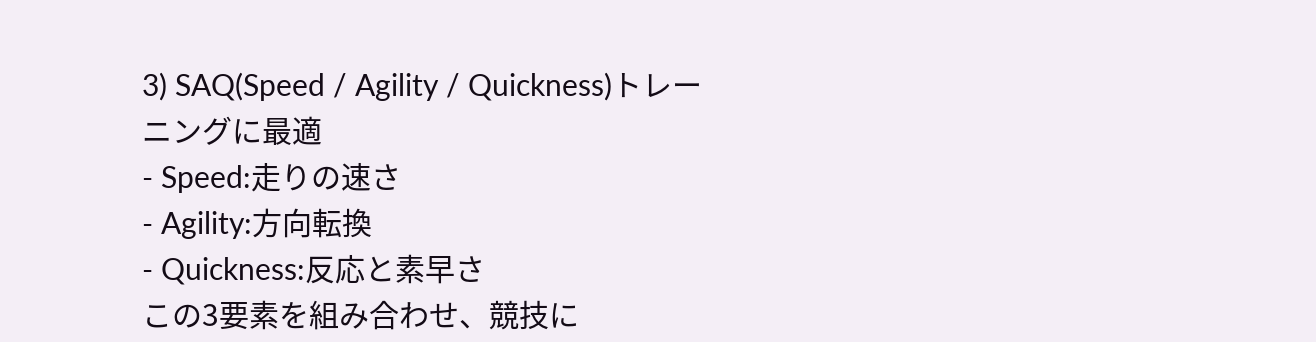3) SAQ(Speed / Agility / Quickness)トレーニングに最適
- Speed:走りの速さ
- Agility:方向転換
- Quickness:反応と素早さ
この3要素を組み合わせ、競技に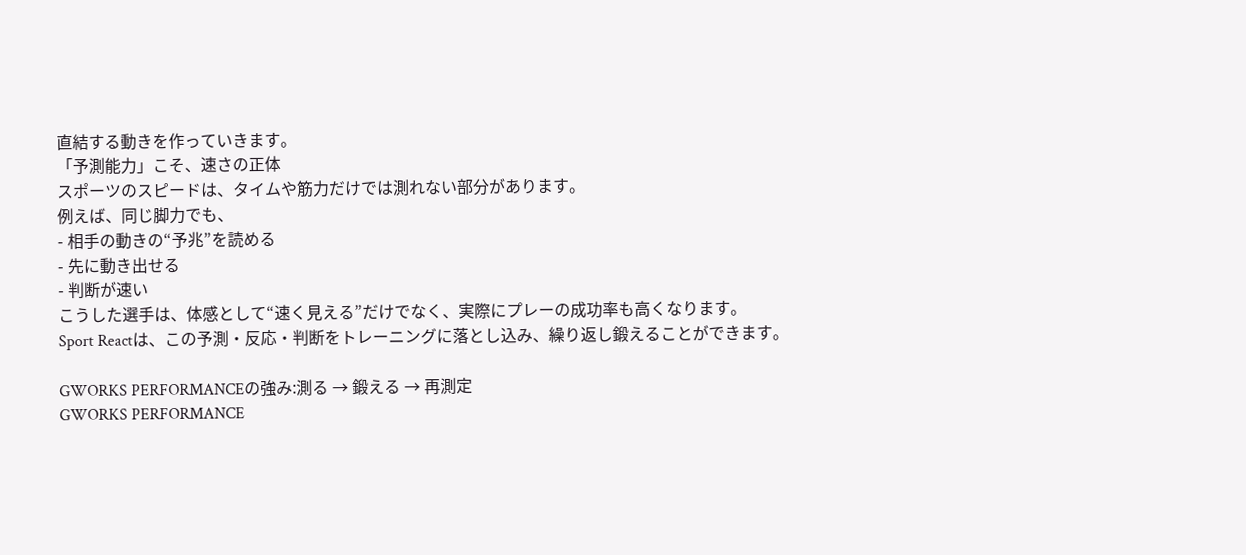直結する動きを作っていきます。
「予測能力」こそ、速さの正体
スポーツのスピードは、タイムや筋力だけでは測れない部分があります。
例えば、同じ脚力でも、
- 相手の動きの“予兆”を読める
- 先に動き出せる
- 判断が速い
こうした選手は、体感として“速く見える”だけでなく、実際にプレーの成功率も高くなります。
Sport Reactは、この予測・反応・判断をトレーニングに落とし込み、繰り返し鍛えることができます。

GWORKS PERFORMANCEの強み:測る → 鍛える → 再測定
GWORKS PERFORMANCE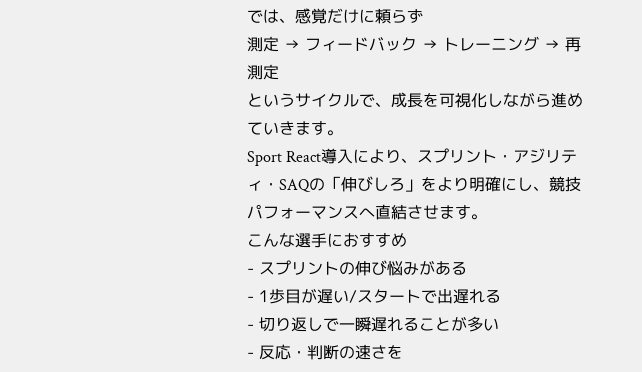では、感覚だけに頼らず
測定 → フィードバック → トレーニング → 再測定
というサイクルで、成長を可視化しながら進めていきます。
Sport React導入により、スプリント・アジリティ・SAQの「伸びしろ」をより明確にし、競技パフォーマンスへ直結させます。
こんな選手におすすめ
- スプリントの伸び悩みがある
- 1歩目が遅い/スタートで出遅れる
- 切り返しで一瞬遅れることが多い
- 反応・判断の速さを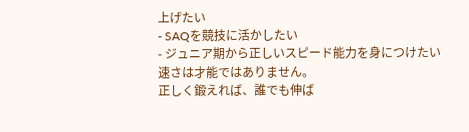上げたい
- SAQを競技に活かしたい
- ジュニア期から正しいスピード能力を身につけたい
速さは才能ではありません。
正しく鍛えれば、誰でも伸ば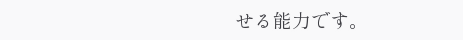せる能力です。